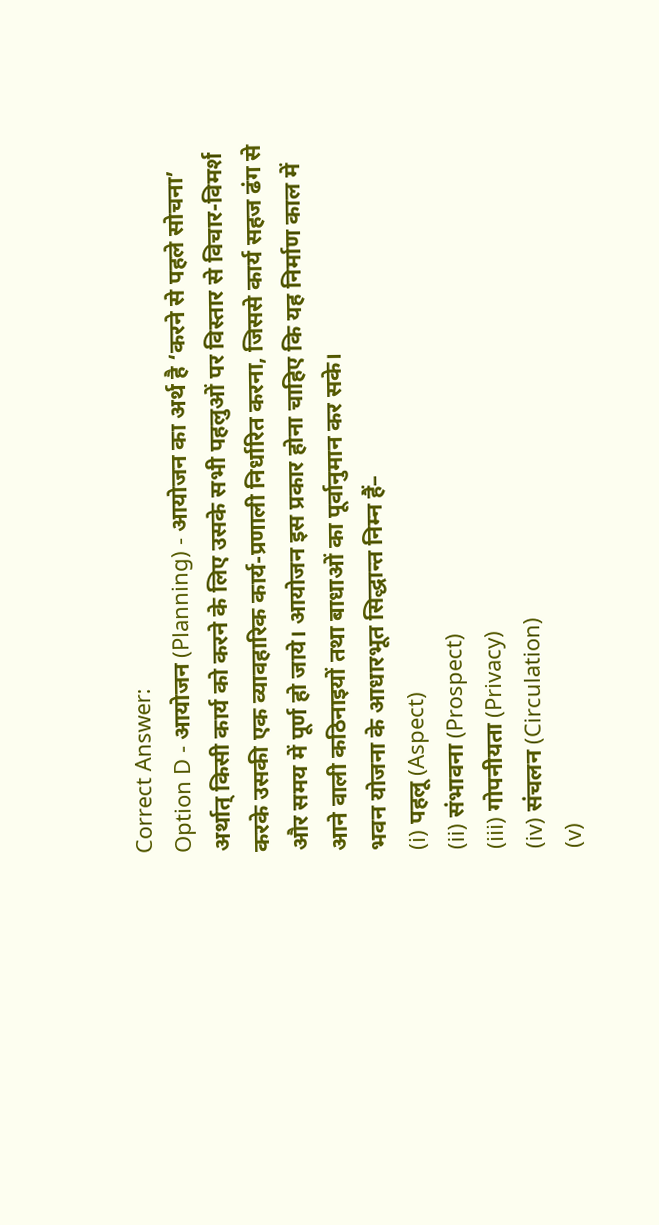Correct Answer:
Option D - आयोजन (Planning) - आयोजन का अर्थ है ‘करने से पहले सोचना’ अर्थात् किसी कार्य को करने के लिए उसके सभी पहलुओं पर विस्तार से विचार-विमर्श करके उसकी एक व्यावहारिक कार्य-प्रणाली निर्धारित करना, जिससे कार्य सहज ढंग से और समय में पूर्ण हो जाये। आयोजन इस प्रकार होना चाहिए कि यह निर्माण काल में आने वाली कठिनाइयों तथा बाधाओं का पूर्वानुमान कर सके।
भवन योजना के आधारभूत सिद्धान्त निम्न हैं–
(i) पहलू (Aspect)
(ii) संभावना (Prospect)
(iii) गोपनीयता (Privacy)
(iv) संचलन (Circulation)
(v)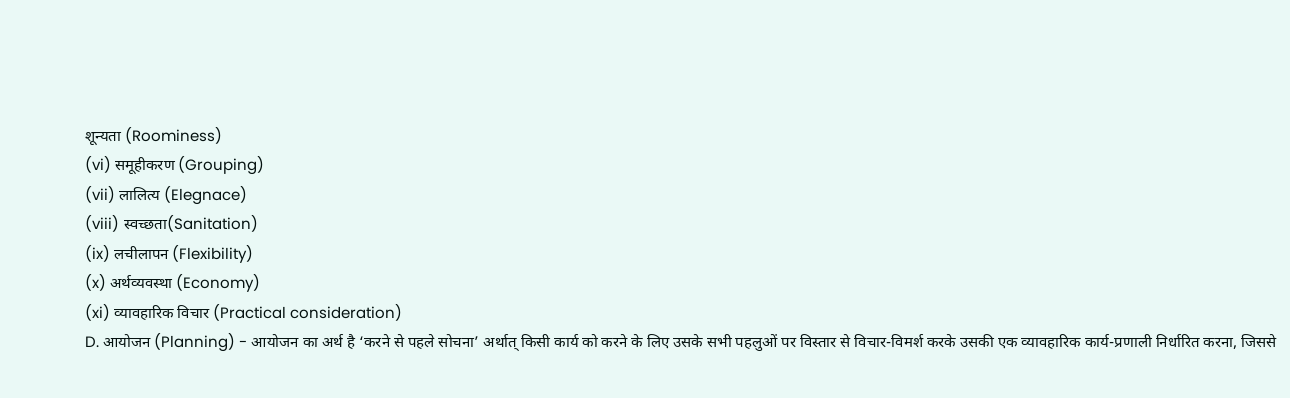शून्यता (Roominess)
(vi) समूहीकरण (Grouping)
(vii) लालित्य (Elegnace)
(viii) स्वच्छता(Sanitation)
(ix) लचीलापन (Flexibility)
(x) अर्थव्यवस्था (Economy)
(xi) व्यावहारिक विचार (Practical consideration)
D. आयोजन (Planning) - आयोजन का अर्थ है ‘करने से पहले सोचना’ अर्थात् किसी कार्य को करने के लिए उसके सभी पहलुओं पर विस्तार से विचार-विमर्श करके उसकी एक व्यावहारिक कार्य-प्रणाली निर्धारित करना, जिससे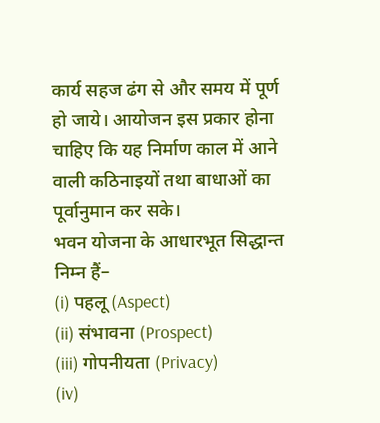कार्य सहज ढंग से और समय में पूर्ण हो जाये। आयोजन इस प्रकार होना चाहिए कि यह निर्माण काल में आने वाली कठिनाइयों तथा बाधाओं का पूर्वानुमान कर सके।
भवन योजना के आधारभूत सिद्धान्त निम्न हैं–
(i) पहलू (Aspect)
(ii) संभावना (Prospect)
(iii) गोपनीयता (Privacy)
(iv)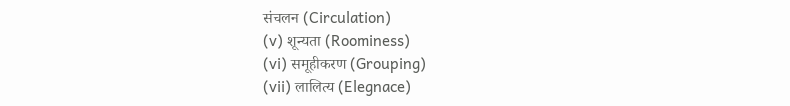संचलन (Circulation)
(v) शून्यता (Roominess)
(vi) समूहीकरण (Grouping)
(vii) लालित्य (Elegnace)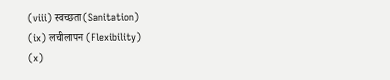(viii) स्वच्छता(Sanitation)
(ix) लचीलापन (Flexibility)
(x)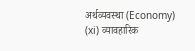अर्थव्यवस्था (Economy)
(xi) व्यावहारिक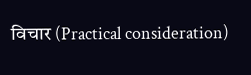विचार (Practical consideration)